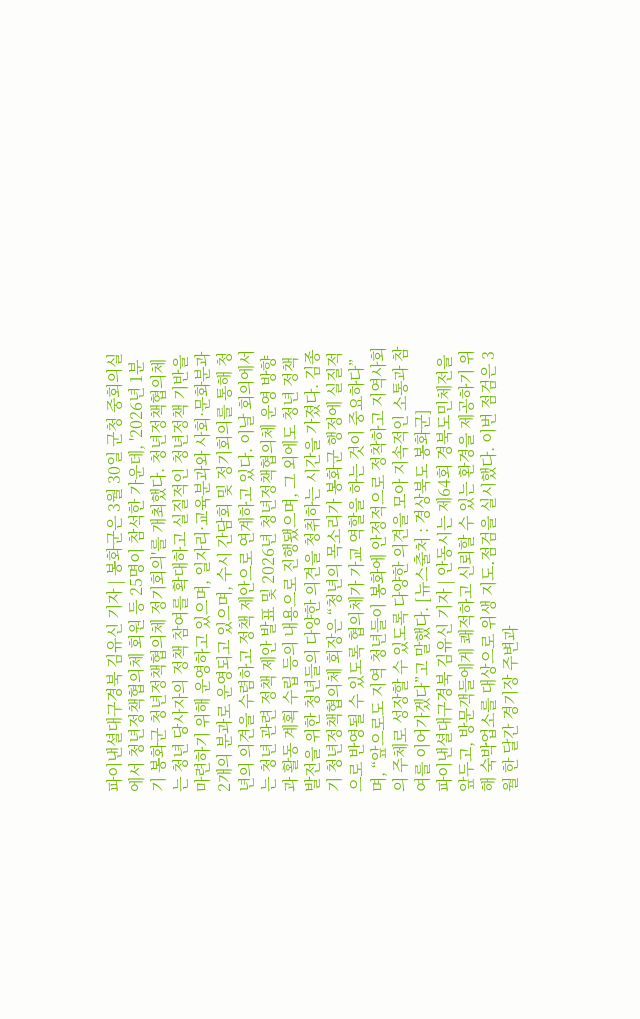파이낸셜대구경북 김유신 기자 | 봉화군은 3월 30일 군청 중회의실에서 청년정책협의체 회원 등 25명이 참석한 가운데, '2026년 1분기 봉화군 청년정책협의체 정기회의'를 개최했다. 청년정책협의체는 청년 당사자의 정책 참여를 확대하고 실질적인 청년정책 기반을 마련하기 위해 운영하고 있으며, 일자리·교육분과와 사회·문화분과 2개의 분과로 운영되고 있으며, 수시 간담회 및 정기회의를 통해 청년의 의견을 수렴하고 정책 제안으로 연계하고 있다. 이날 회의에서는 청년 관련 정책 제안 발표 및 2026년 청년정책협의체 운영 방향과 활동 계획 수립 등의 내용으로 진행됐으며, 그 외에도 청년 정책 발전을 위한 청년들의 다양한 의견을 청취하는 시간을 가졌다. 김종기 청년정책협의체 회장은 “청년의 목소리가 봉화군 행정에 실질적으로 반영될 수 있도록 협의체가 가교 역할을 하는 것이 중요하다”며, “앞으로도 지역 청년들이 봉화에 안정적으로 정착하고 지역사회의 주체로 성장할 수 있도록 다양한 의견을 모아 지속적인 소통과 참여를 이어가겠다”고 말했다. [뉴스출처 : 경상북도 봉화군]
파이낸셜대구경북 김유신 기자 | 안동시는 제64회 경북도민체전을 앞두고, 방문객들에게 쾌적하고 신뢰할 수 있는 환경을 제공하기 위해 숙박업소를 대상으로 위생 지도․점검을 실시했다. 이번 점검은 3월 한 달간 경기장 주변과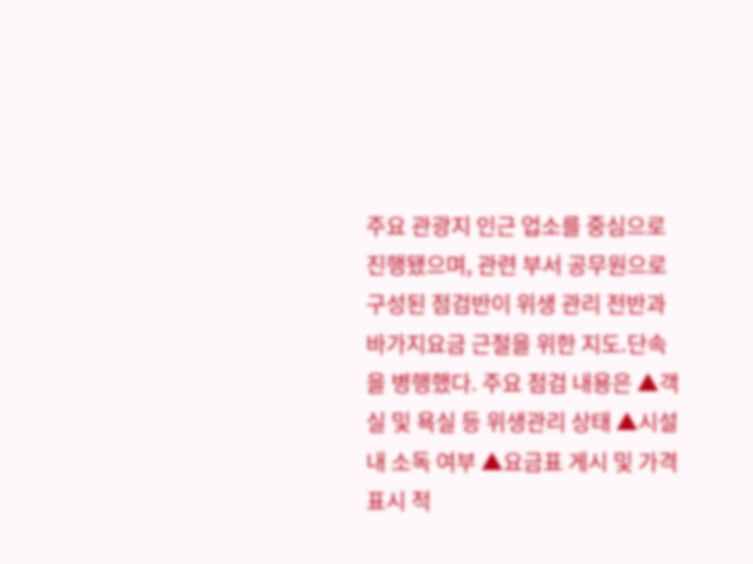주요 관광지 인근 업소를 중심으로 진행됐으며, 관련 부서 공무원으로 구성된 점검반이 위생 관리 전반과 바가지요금 근절을 위한 지도․단속을 병행했다. 주요 점검 내용은 ▲객실 및 욕실 등 위생관리 상태 ▲시설 내 소독 여부 ▲요금표 게시 및 가격 표시 적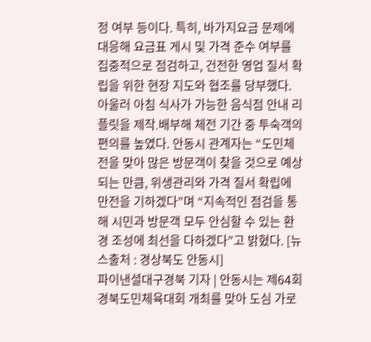정 여부 등이다. 특히, 바가지요금 문제에 대응해 요금표 게시 및 가격 준수 여부를 집중적으로 점검하고, 건전한 영업 질서 확립을 위한 현장 지도와 협조를 당부했다. 아울러 아침 식사가 가능한 음식점 안내 리플릿을 제작․배부해 체전 기간 중 투숙객의 편의를 높였다. 안동시 관계자는 “도민체전을 맞아 많은 방문객이 찾을 것으로 예상되는 만큼, 위생관리와 가격 질서 확립에 만전을 기하겠다”며 “지속적인 점검을 통해 시민과 방문객 모두 안심할 수 있는 환경 조성에 최선을 다하겠다”고 밝혔다. [뉴스출처 : 경상북도 안동시]
파이낸셜대구경북 기자 | 안동시는 제64회 경북도민체육대회 개최를 맞아 도심 가로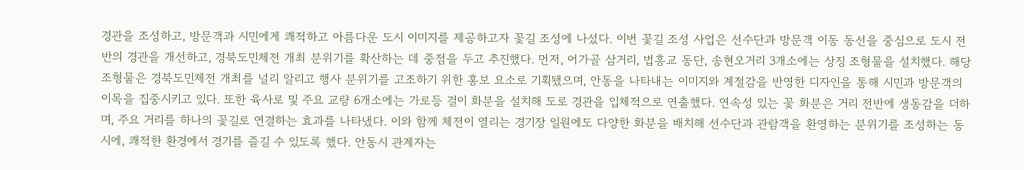경관을 조성하고, 방문객과 시민에게 쾌적하고 아름다운 도시 이미지를 제공하고자 꽃길 조성에 나섰다. 이번 꽃길 조성 사업은 선수단과 방문객 이동 동선을 중심으로 도시 전반의 경관을 개선하고, 경북도민체전 개최 분위기를 확산하는 데 중점을 두고 추진했다. 먼저, 어가골 삼거리, 법흥교 동단, 송현오거리 3개소에는 상징 조형물을 설치했다. 해당 조형물은 경북도민체전 개최를 널리 알리고 행사 분위기를 고조하기 위한 홍보 요소로 기획됐으며, 안동을 나타내는 이미지와 계절감을 반영한 디자인을 통해 시민과 방문객의 이목을 집중시키고 있다. 또한 육사로 및 주요 교량 6개소에는 가로등 걸이 화분을 설치해 도로 경관을 입체적으로 연출했다. 연속성 있는 꽃 화분은 거리 전반에 생동감을 더하며, 주요 거리를 하나의 꽃길로 연결하는 효과를 나타냈다. 이와 함께 체전이 열리는 경기장 일원에도 다양한 화분을 배치해 선수단과 관람객을 환영하는 분위기를 조성하는 동시에, 쾌적한 환경에서 경기를 즐길 수 있도록 했다. 안동시 관계자는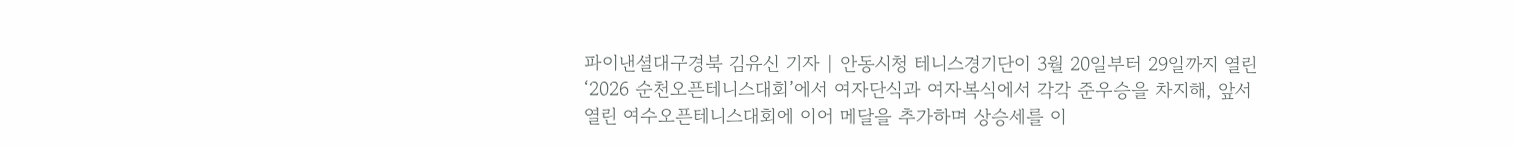파이낸셜대구경북 김유신 기자 | 안동시청 테니스경기단이 3월 20일부터 29일까지 열린 ‘2026 순천오픈테니스대회’에서 여자단식과 여자복식에서 각각 준우승을 차지해, 앞서 열린 여수오픈테니스대회에 이어 메달을 추가하며 상승세를 이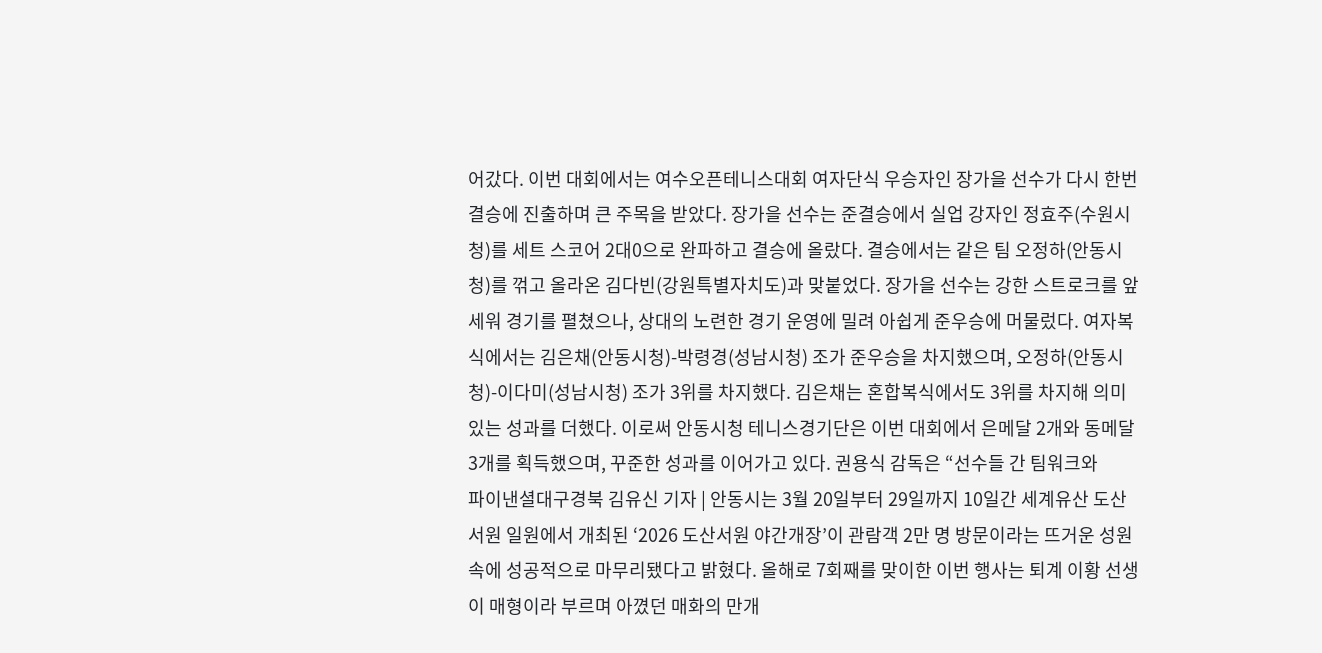어갔다. 이번 대회에서는 여수오픈테니스대회 여자단식 우승자인 장가을 선수가 다시 한번 결승에 진출하며 큰 주목을 받았다. 장가을 선수는 준결승에서 실업 강자인 정효주(수원시청)를 세트 스코어 2대0으로 완파하고 결승에 올랐다. 결승에서는 같은 팀 오정하(안동시청)를 꺾고 올라온 김다빈(강원특별자치도)과 맞붙었다. 장가을 선수는 강한 스트로크를 앞세워 경기를 펼쳤으나, 상대의 노련한 경기 운영에 밀려 아쉽게 준우승에 머물렀다. 여자복식에서는 김은채(안동시청)-박령경(성남시청) 조가 준우승을 차지했으며, 오정하(안동시청)-이다미(성남시청) 조가 3위를 차지했다. 김은채는 혼합복식에서도 3위를 차지해 의미 있는 성과를 더했다. 이로써 안동시청 테니스경기단은 이번 대회에서 은메달 2개와 동메달 3개를 획득했으며, 꾸준한 성과를 이어가고 있다. 권용식 감독은 “선수들 간 팀워크와
파이낸셜대구경북 김유신 기자 | 안동시는 3월 20일부터 29일까지 10일간 세계유산 도산서원 일원에서 개최된 ‘2026 도산서원 야간개장’이 관람객 2만 명 방문이라는 뜨거운 성원 속에 성공적으로 마무리됐다고 밝혔다. 올해로 7회째를 맞이한 이번 행사는 퇴계 이황 선생이 매형이라 부르며 아꼈던 매화의 만개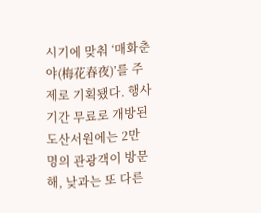시기에 맞춰 ‘매화춘야(梅花春夜)’를 주제로 기획됐다. 행사 기간 무료로 개방된 도산서원에는 2만 명의 관광객이 방문해, 낮과는 또 다른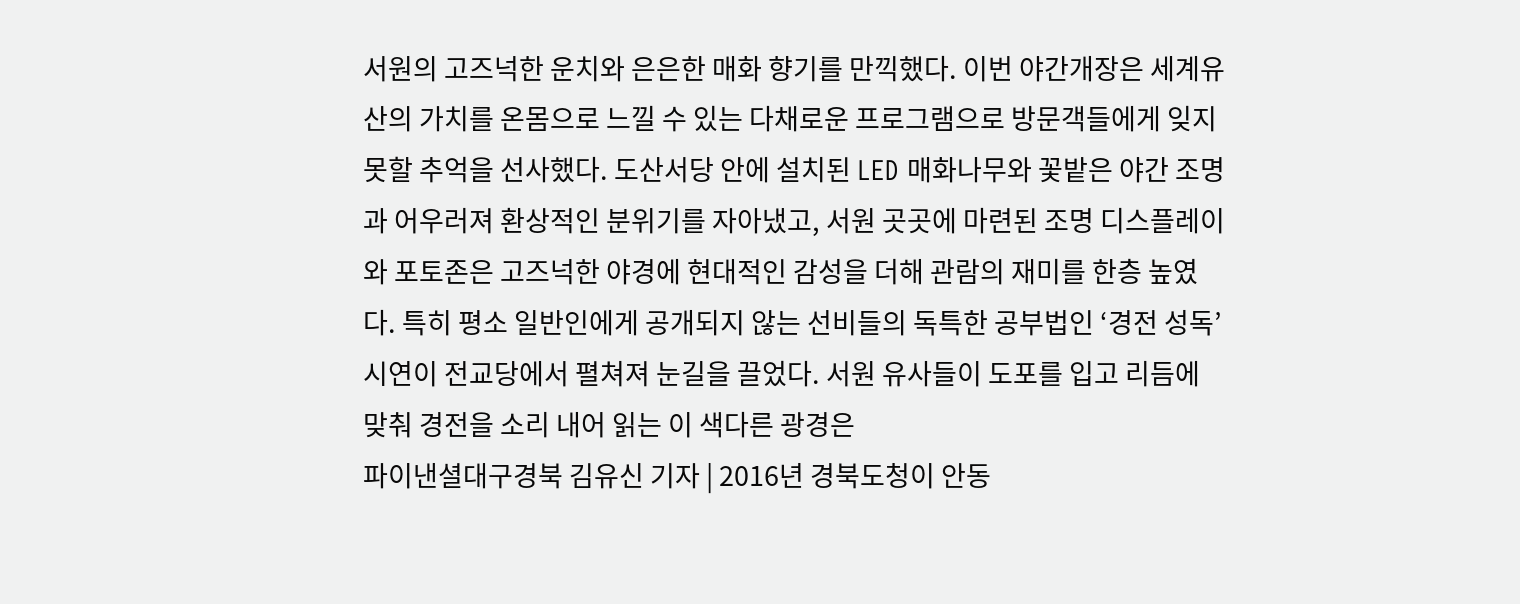서원의 고즈넉한 운치와 은은한 매화 향기를 만끽했다. 이번 야간개장은 세계유산의 가치를 온몸으로 느낄 수 있는 다채로운 프로그램으로 방문객들에게 잊지 못할 추억을 선사했다. 도산서당 안에 설치된 LED 매화나무와 꽃밭은 야간 조명과 어우러져 환상적인 분위기를 자아냈고, 서원 곳곳에 마련된 조명 디스플레이와 포토존은 고즈넉한 야경에 현대적인 감성을 더해 관람의 재미를 한층 높였다. 특히 평소 일반인에게 공개되지 않는 선비들의 독특한 공부법인 ‘경전 성독’ 시연이 전교당에서 펼쳐져 눈길을 끌었다. 서원 유사들이 도포를 입고 리듬에 맞춰 경전을 소리 내어 읽는 이 색다른 광경은
파이낸셜대구경북 김유신 기자 | 2016년 경북도청이 안동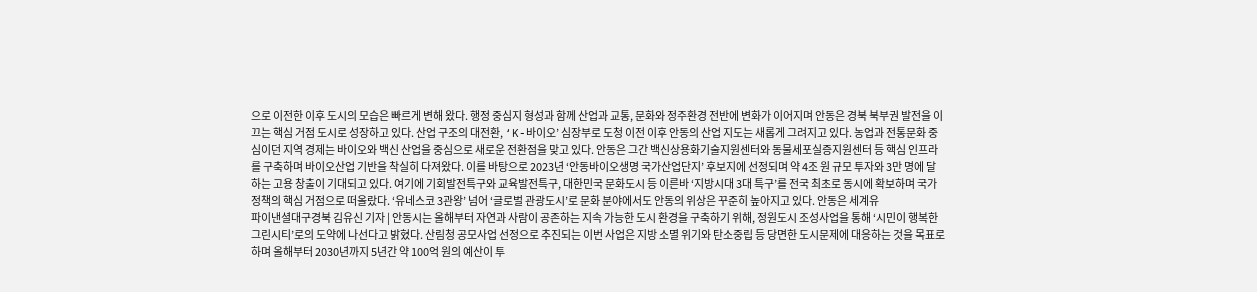으로 이전한 이후 도시의 모습은 빠르게 변해 왔다. 행정 중심지 형성과 함께 산업과 교통, 문화와 정주환경 전반에 변화가 이어지며 안동은 경북 북부권 발전을 이끄는 핵심 거점 도시로 성장하고 있다. 산업 구조의 대전환, ‘K-바이오’ 심장부로 도청 이전 이후 안동의 산업 지도는 새롭게 그려지고 있다. 농업과 전통문화 중심이던 지역 경제는 바이오와 백신 산업을 중심으로 새로운 전환점을 맞고 있다. 안동은 그간 백신상용화기술지원센터와 동물세포실증지원센터 등 핵심 인프라를 구축하며 바이오산업 기반을 착실히 다져왔다. 이를 바탕으로 2023년 ‘안동바이오생명 국가산업단지’ 후보지에 선정되며 약 4조 원 규모 투자와 3만 명에 달하는 고용 창출이 기대되고 있다. 여기에 기회발전특구와 교육발전특구, 대한민국 문화도시 등 이른바 ‘지방시대 3대 특구’를 전국 최초로 동시에 확보하며 국가 정책의 핵심 거점으로 떠올랐다. ‘유네스코 3관왕’ 넘어 ‘글로벌 관광도시’로 문화 분야에서도 안동의 위상은 꾸준히 높아지고 있다. 안동은 세계유
파이낸셜대구경북 김유신 기자 | 안동시는 올해부터 자연과 사람이 공존하는 지속 가능한 도시 환경을 구축하기 위해, 정원도시 조성사업을 통해 ‘시민이 행복한 그린시티’로의 도약에 나선다고 밝혔다. 산림청 공모사업 선정으로 추진되는 이번 사업은 지방 소멸 위기와 탄소중립 등 당면한 도시문제에 대응하는 것을 목표로 하며 올해부터 2030년까지 5년간 약 100억 원의 예산이 투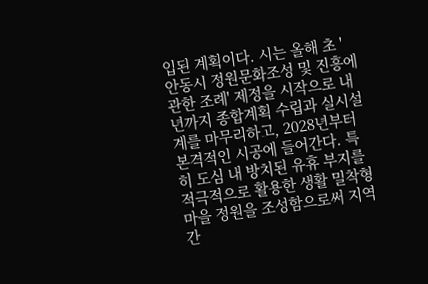입된 계획이다. 시는 올해 초 '안동시 정원문화조성 및 진흥에 관한 조례' 제정을 시작으로 내년까지 종합계획 수립과 실시설계를 마무리하고, 2028년부터 본격적인 시공에 들어간다. 특히 도심 내 방치된 유휴 부지를 적극적으로 활용한 생활 밀착형 마을 정원을 조성함으로써 지역 간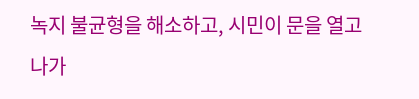녹지 불균형을 해소하고, 시민이 문을 열고 나가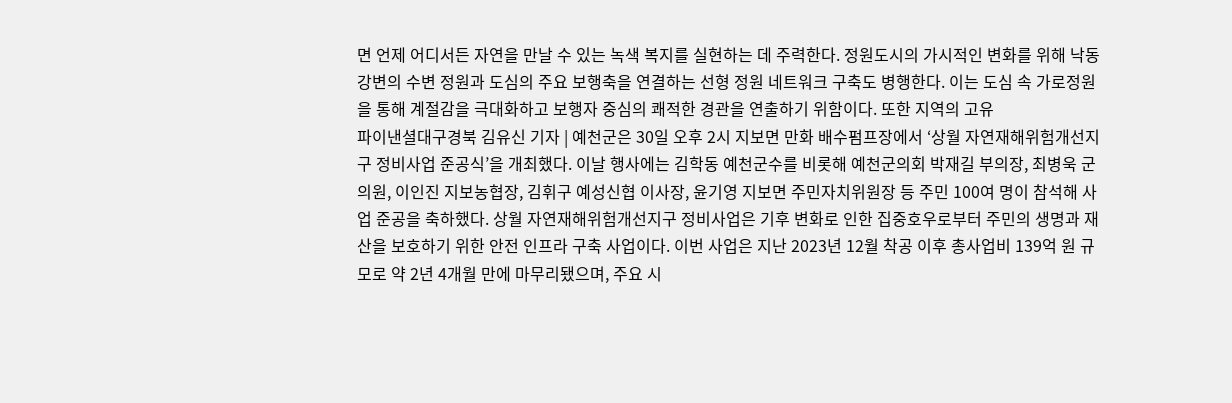면 언제 어디서든 자연을 만날 수 있는 녹색 복지를 실현하는 데 주력한다. 정원도시의 가시적인 변화를 위해 낙동강변의 수변 정원과 도심의 주요 보행축을 연결하는 선형 정원 네트워크 구축도 병행한다. 이는 도심 속 가로정원을 통해 계절감을 극대화하고 보행자 중심의 쾌적한 경관을 연출하기 위함이다. 또한 지역의 고유
파이낸셜대구경북 김유신 기자 | 예천군은 30일 오후 2시 지보면 만화 배수펌프장에서 ‘상월 자연재해위험개선지구 정비사업 준공식’을 개최했다. 이날 행사에는 김학동 예천군수를 비롯해 예천군의회 박재길 부의장, 최병욱 군의원, 이인진 지보농협장, 김휘구 예성신협 이사장, 윤기영 지보면 주민자치위원장 등 주민 100여 명이 참석해 사업 준공을 축하했다. 상월 자연재해위험개선지구 정비사업은 기후 변화로 인한 집중호우로부터 주민의 생명과 재산을 보호하기 위한 안전 인프라 구축 사업이다. 이번 사업은 지난 2023년 12월 착공 이후 총사업비 139억 원 규모로 약 2년 4개월 만에 마무리됐으며, 주요 시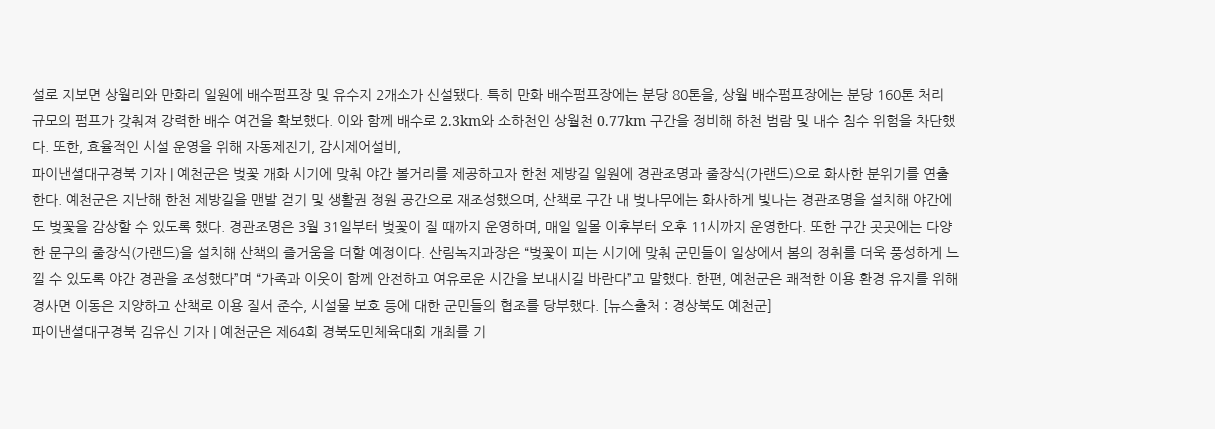설로 지보면 상월리와 만화리 일원에 배수펌프장 및 유수지 2개소가 신설됐다. 특히 만화 배수펌프장에는 분당 80톤을, 상월 배수펌프장에는 분당 160톤 처리 규모의 펌프가 갖춰져 강력한 배수 여건을 확보했다. 이와 함께 배수로 2.3km와 소하천인 상월천 0.77km 구간을 정비해 하천 범람 및 내수 침수 위험을 차단했다. 또한, 효율적인 시설 운영을 위해 자동제진기, 감시제어설비,
파이낸셜대구경북 기자 | 예천군은 벚꽃 개화 시기에 맞춰 야간 볼거리를 제공하고자 한천 제방길 일원에 경관조명과 줄장식(가랜드)으로 화사한 분위기를 연출한다. 예천군은 지난해 한천 제방길을 맨발 걷기 및 생활권 정원 공간으로 재조성했으며, 산책로 구간 내 벚나무에는 화사하게 빛나는 경관조명을 설치해 야간에도 벚꽃을 감상할 수 있도록 했다. 경관조명은 3월 31일부터 벚꽃이 질 때까지 운영하며, 매일 일몰 이후부터 오후 11시까지 운영한다. 또한 구간 곳곳에는 다양한 문구의 줄장식(가랜드)을 설치해 산책의 즐거움을 더할 예정이다. 산림녹지과장은 “벚꽃이 피는 시기에 맞춰 군민들이 일상에서 봄의 정취를 더욱 풍성하게 느낄 수 있도록 야간 경관을 조성했다”며 “가족과 이웃이 함께 안전하고 여유로운 시간을 보내시길 바란다”고 말했다. 한편, 예천군은 쾌적한 이용 환경 유지를 위해 경사면 이동은 지양하고 산책로 이용 질서 준수, 시설물 보호 등에 대한 군민들의 협조를 당부했다. [뉴스출처 : 경상북도 예천군]
파이낸셜대구경북 김유신 기자 | 예천군은 제64회 경북도민체육대회 개최를 기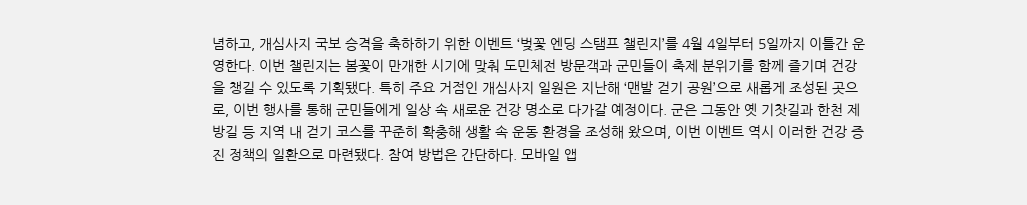념하고, 개심사지 국보 승격을 축하하기 위한 이벤트 ‘벚꽃 엔딩 스탬프 챌린지’를 4월 4일부터 5일까지 이틀간 운영한다. 이번 챌린지는 봄꽃이 만개한 시기에 맞춰 도민체전 방문객과 군민들이 축제 분위기를 함께 즐기며 건강을 챙길 수 있도록 기획됐다. 특히 주요 거점인 개심사지 일원은 지난해 ‘맨발 걷기 공원’으로 새롭게 조성된 곳으로, 이번 행사를 통해 군민들에게 일상 속 새로운 건강 명소로 다가갈 예정이다. 군은 그동안 옛 기찻길과 한천 제방길 등 지역 내 걷기 코스를 꾸준히 확충해 생활 속 운동 환경을 조성해 왔으며, 이번 이벤트 역시 이러한 건강 증진 정책의 일환으로 마련됐다. 참여 방법은 간단하다. 모바일 앱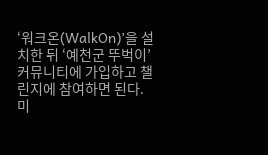‘워크온(WalkOn)’을 설치한 뒤 ‘예천군 뚜벅이’ 커뮤니티에 가입하고 챌린지에 참여하면 된다. 미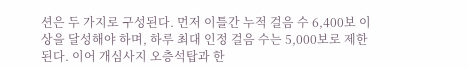션은 두 가지로 구성된다. 먼저 이틀간 누적 걸음 수 6,400보 이상을 달성해야 하며, 하루 최대 인정 걸음 수는 5,000보로 제한된다. 이어 개심사지 오층석탑과 한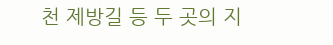천 제방길 등 두 곳의 지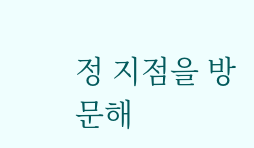정 지점을 방문해